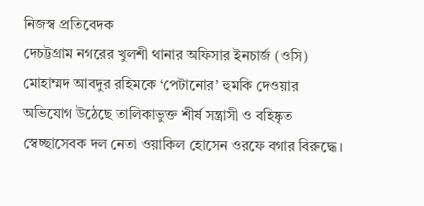নিজস্ব প্রতিবেদক
দেচট্টগ্রাম নগরের খুলশী থানার অফিসার ইনচার্জ (ওসি) মোহাম্মদ আবদুর রহিমকে ‘পেটানোর’ হুমকি দেওয়ার অভিযোগ উঠেছে তালিকাভুক্ত শীর্ষ সন্ত্রাসী ও বহিষ্কৃত স্বেচ্ছাসেবক দল নেতা ওয়াকিল হোসেন ওরফে বগার বিরুদ্ধে।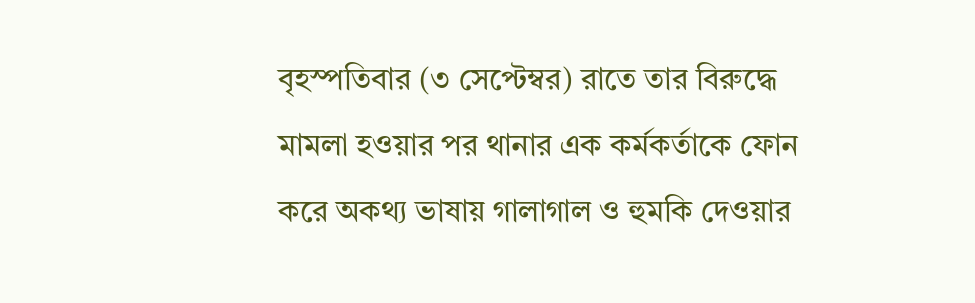বৃহস্পতিবার (৩ সেপ্টেম্বর) রাতে তার বিরুদ্ধে মামলা হওয়ার পর থানার এক কর্মকর্তাকে ফোন করে অকথ্য ভাষায় গালাগাল ও হুমকি দেওয়ার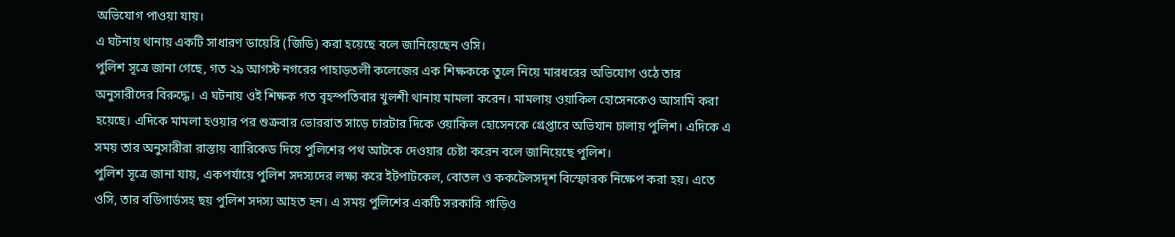অভিযোগ পাওয়া যায়।
এ ঘটনায় থানায় একটি সাধারণ ডায়েরি (জিডি) করা হয়েছে বলে জানিয়েছেন ওসি।
পুলিশ সূত্রে জানা গেছে, গত ২৯ আগস্ট নগরের পাহাড়তলী কলেজের এক শিক্ষককে তুলে নিয়ে মারধরের অভিযোগ ওঠে তার অনুসারীদের বিরুদ্ধে। এ ঘটনায় ওই শিক্ষক গত বৃহস্পতিবার খুলশী থানায় মামলা করেন। মামলায় ওয়াকিল হোসেনকেও আসামি করা হয়েছে। এদিকে মামলা হওয়ার পর শুক্রবার ভোররাত সাড়ে চারটার দিকে ওয়াকিল হোসেনকে গ্রেপ্তারে অভিযান চালায় পুলিশ। এদিকে এ সময় তার অনুসারীরা রাস্তায় ব্যারিকেড দিয়ে পুলিশের পথ আটকে দেওয়ার চেষ্টা করেন বলে জানিয়েছে পুলিশ।
পুলিশ সূত্রে জানা যায়, একপর্যায়ে পুলিশ সদস্যদের লক্ষ্য করে ইটপাটকেল, বোতল ও ককটেলসদৃশ বিস্ফোরক নিক্ষেপ করা হয়। এতে ওসি, তার বডিগার্ডসহ ছয় পুলিশ সদস্য আহত হন। এ সময় পুলিশের একটি সরকারি গাড়িও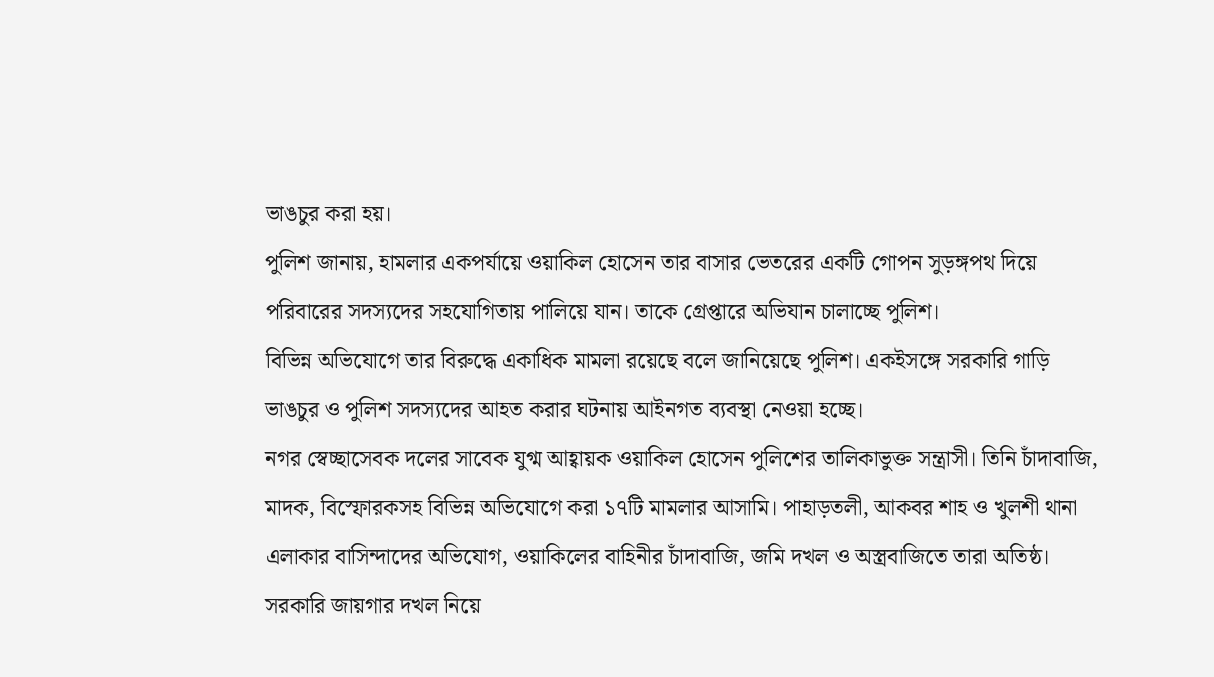ভাঙচুর করা হয়।
পুলিশ জানায়, হামলার একপর্যায়ে ওয়াকিল হোসেন তার বাসার ভেতরের একটি গোপন সুড়ঙ্গপথ দিয়ে পরিবারের সদস্যদের সহযোগিতায় পালিয়ে যান। তাকে গ্রেপ্তারে অভিযান চালাচ্ছে পুলিশ।
বিভিন্ন অভিযোগে তার বিরুদ্ধে একাধিক মামলা রয়েছে বলে জানিয়েছে পুলিশ। একইসঙ্গে সরকারি গাড়ি ভাঙচুর ও পুলিশ সদস্যদের আহত করার ঘটনায় আইনগত ব্যবস্থা নেওয়া হচ্ছে।
নগর স্বেচ্ছাসেবক দলের সাবেক যুগ্ম আহ্বায়ক ওয়াকিল হোসেন পুলিশের তালিকাভুক্ত সন্ত্রাসী। তিনি চাঁদাবাজি, মাদক, বিস্ফোরকসহ বিভিন্ন অভিযোগে করা ১৭টি মামলার আসামি। পাহাড়তলী, আকবর শাহ ও খুলশী থানা এলাকার বাসিন্দাদের অভিযোগ, ওয়াকিলের বাহিনীর চাঁদাবাজি, জমি দখল ও অস্ত্রবাজিতে তারা অতিষ্ঠ। সরকারি জায়গার দখল নিয়ে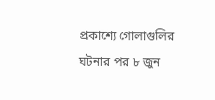প্রকাশ্যে গোলাগুলির ঘটনার পর ৮ জুন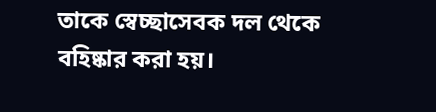তাকে স্বেচ্ছাসেবক দল থেকে বহিষ্কার করা হয়।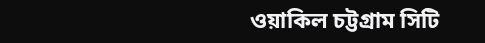ওয়াকিল চট্টগ্রাম সিটি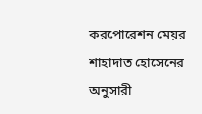করপোরেশন মেয়র শাহাদাত হোসেনের অনুসারী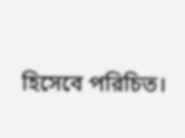হিসেবে পরিচিত।